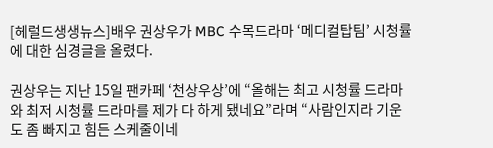[헤럴드생생뉴스]배우 권상우가 MBC 수목드라마 ‘메디컬탑팀’ 시청률에 대한 심경글을 올렸다.

권상우는 지난 15일 팬카페 ‘천상우상’에 “올해는 최고 시청률 드라마와 최저 시청률 드라마를 제가 다 하게 됐네요”라며 “사람인지라 기운도 좀 빠지고 힘든 스케줄이네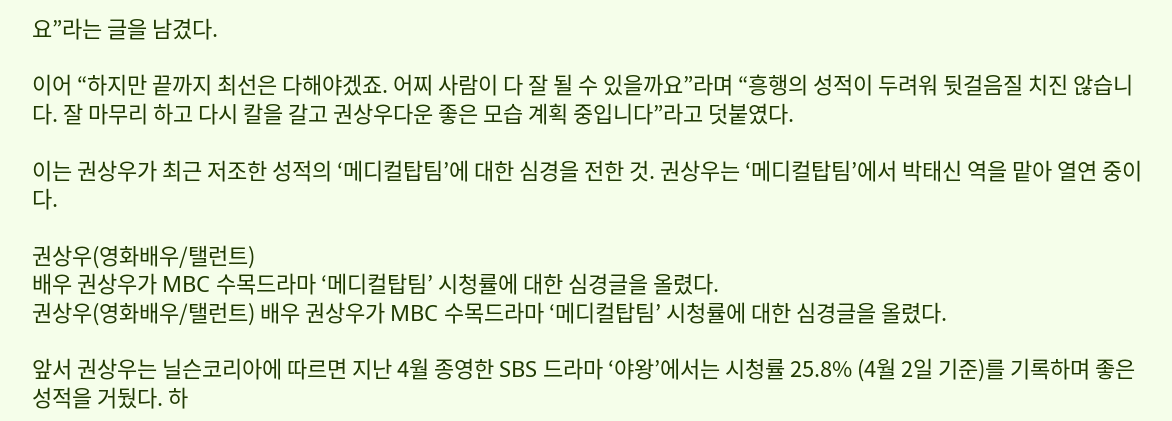요”라는 글을 남겼다.

이어 “하지만 끝까지 최선은 다해야겠죠. 어찌 사람이 다 잘 될 수 있을까요”라며 “흥행의 성적이 두려워 뒷걸음질 치진 않습니다. 잘 마무리 하고 다시 칼을 갈고 권상우다운 좋은 모습 계획 중입니다”라고 덧붙였다.

이는 권상우가 최근 저조한 성적의 ‘메디컬탑팀’에 대한 심경을 전한 것. 권상우는 ‘메디컬탑팀’에서 박태신 역을 맡아 열연 중이다.

권상우(영화배우/탤런트)
배우 권상우가 MBC 수목드라마 ‘메디컬탑팀’ 시청률에 대한 심경글을 올렸다.
권상우(영화배우/탤런트) 배우 권상우가 MBC 수목드라마 ‘메디컬탑팀’ 시청률에 대한 심경글을 올렸다.

앞서 권상우는 닐슨코리아에 따르면 지난 4월 종영한 SBS 드라마 ‘야왕’에서는 시청률 25.8% (4월 2일 기준)를 기록하며 좋은 성적을 거뒀다. 하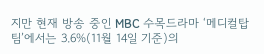지만 현재 방송 중인 MBC 수목드라마 ‘메디컬탑팀’에서는 3.6%(11월 14일 기준)의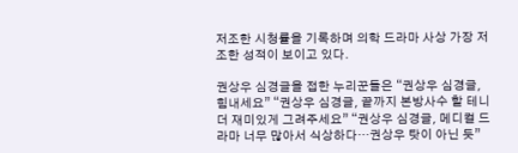저조한 시청률을 기록하며 의학 드라마 사상 가장 저조한 성적이 보이고 있다.

권상우 심경글을 접한 누리꾼들은 “권상우 심경글, 힘내세요” “권상우 심경글, 끝까지 본방사수 할 테니 더 재미있게 그려주세요” “권상우 심경글, 메디컬 드라마 너무 많아서 식상하다…권상우 탓이 아닌 듯”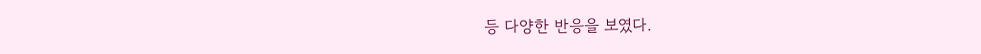등 다양한 반응을 보였다.